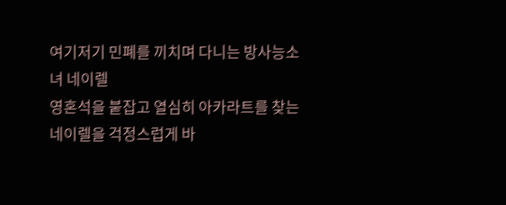여기저기 민폐를 끼치며 다니는 방사능소녀 네이렐
영혼석을 붙잡고 열심히 아카라트를 찾는 네이렐을 걱정스럽게 바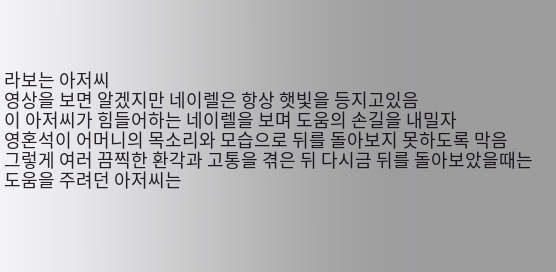라보는 아저씨
영상을 보면 알겠지만 네이렐은 항상 햇빛을 등지고있음
이 아저씨가 힘들어하는 네이렐을 보며 도움의 손길을 내밀자
영혼석이 어머니의 목소리와 모습으로 뒤를 돌아보지 못하도록 막음
그렇게 여러 끔찍한 환각과 고통을 겪은 뒤 다시금 뒤를 돌아보았을때는
도움을 주려던 아저씨는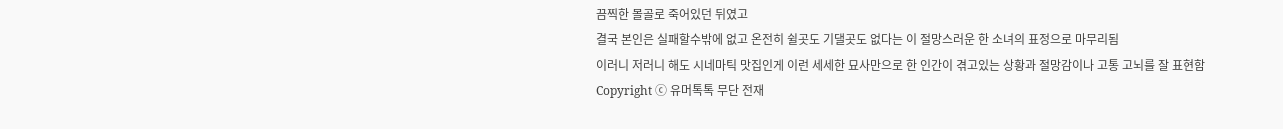끔찍한 몰골로 죽어있던 뒤였고
결국 본인은 실패할수밖에 없고 온전히 쉴곳도 기댈곳도 없다는 이 절망스러운 한 소녀의 표정으로 마무리됨
이러니 저러니 해도 시네마틱 맛집인게 이런 세세한 묘사만으로 한 인간이 겪고있는 상황과 절망감이나 고통 고뇌를 잘 표현함
Copyright ⓒ 유머톡톡 무단 전재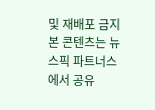및 재배포 금지
본 콘텐츠는 뉴스픽 파트너스에서 공유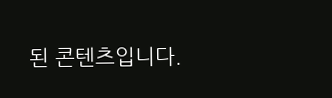된 콘텐츠입니다.